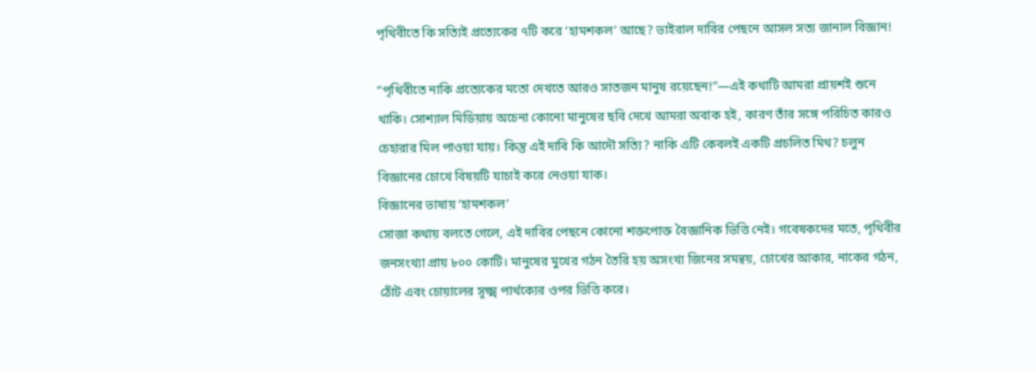পৃথিবীতে কি সত্যিই প্রত্যেকের ৭টি করে ‘হামশকল’ আছে? ভাইরাল দাবির পেছনে আসল সত্য জানাল বিজ্ঞান!

“পৃথিবীতে নাকি প্রত্যেকের মতো দেখতে আরও সাতজন মানুষ রয়েছেন!”—এই কথাটি আমরা প্রায়শই শুনে থাকি। সোশ্যাল মিডিয়ায় অচেনা কোনো মানুষের ছবি দেখে আমরা অবাক হই, কারণ তাঁর সঙ্গে পরিচিত কারও চেহারার মিল পাওয়া যায়। কিন্তু এই দাবি কি আদৌ সত্যি? নাকি এটি কেবলই একটি প্রচলিত মিথ? চলুন বিজ্ঞানের চোখে বিষয়টি যাচাই করে নেওয়া যাক।
বিজ্ঞানের ভাষায় ‘হামশকল’
সোজা কথায় বলতে গেলে, এই দাবির পেছনে কোনো শক্তপোক্ত বৈজ্ঞানিক ভিত্তি নেই। গবেষকদের মতে, পৃথিবীর জনসংখ্যা প্রায় ৮০০ কোটি। মানুষের মুখের গঠন তৈরি হয় অসংখ্য জিনের সমন্বয়, চোখের আকার, নাকের গঠন, ঠোঁট এবং চোয়ালের সূক্ষ্ম পার্থক্যের ওপর ভিত্তি করে।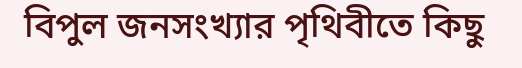বিপুল জনসংখ্যার পৃথিবীতে কিছু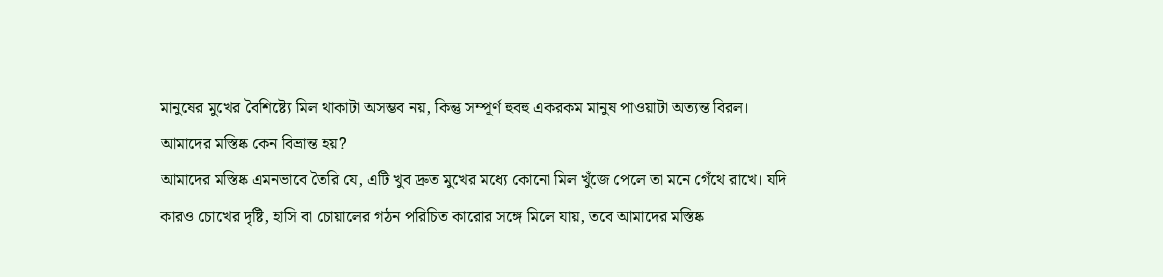মানুষের মুখের বৈশিষ্ট্যে মিল থাকাটা অসম্ভব নয়, কিন্তু সম্পূর্ণ হুবহু একরকম মানুষ পাওয়াটা অত্যন্ত বিরল।
আমাদের মস্তিষ্ক কেন বিভ্রান্ত হয়?
আমাদের মস্তিষ্ক এমনভাবে তৈরি যে, এটি খুব দ্রুত মুখের মধ্যে কোনো মিল খুঁজে পেলে তা মনে গেঁথে রাখে। যদি কারও চোখের দৃষ্টি, হাসি বা চোয়ালের গঠন পরিচিত কারোর সঙ্গে মিলে যায়, তবে আমাদের মস্তিষ্ক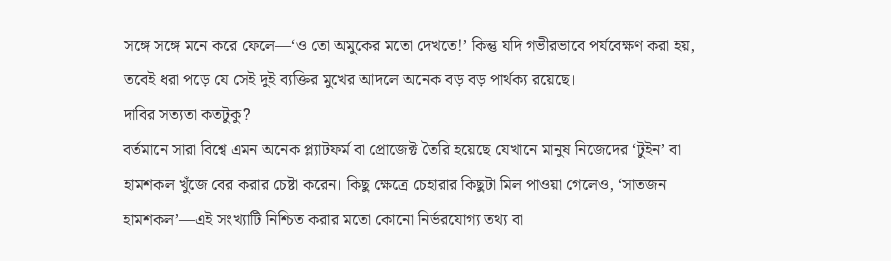সঙ্গে সঙ্গে মনে করে ফেলে—‘ও তো অমুকের মতো দেখতে!’ কিন্তু যদি গভীরভাবে পর্যবেক্ষণ করা হয়, তবেই ধরা পড়ে যে সেই দুই ব্যক্তির মুখের আদলে অনেক বড় বড় পার্থক্য রয়েছে।
দাবির সত্যতা কতটুকু?
বর্তমানে সারা বিশ্বে এমন অনেক প্ল্যাটফর্ম বা প্রোজেক্ট তৈরি হয়েছে যেখানে মানুষ নিজেদের ‘টুইন’ বা হামশকল খুঁজে বের করার চেষ্টা করেন। কিছু ক্ষেত্রে চেহারার কিছুটা মিল পাওয়া গেলেও, ‘সাতজন হামশকল’—এই সংখ্যাটি নিশ্চিত করার মতো কোনো নির্ভরযোগ্য তথ্য বা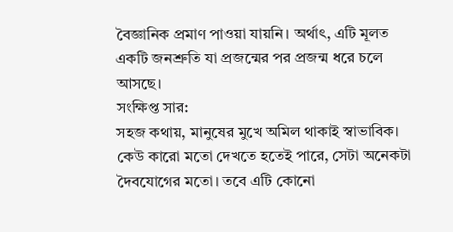বৈজ্ঞানিক প্রমাণ পাওয়া যায়নি। অর্থাৎ, এটি মূলত একটি জনশ্রুতি যা প্রজন্মের পর প্রজন্ম ধরে চলে আসছে।
সংক্ষিপ্ত সার:
সহজ কথায়, মানুষের মুখে অমিল থাকাই স্বাভাবিক। কেউ কারো মতো দেখতে হতেই পারে, সেটা অনেকটা দৈবযোগের মতো। তবে এটি কোনো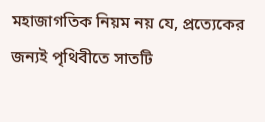মহাজাগতিক নিয়ম নয় যে, প্রত্যেকের জন্যই পৃথিবীতে সাতটি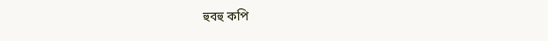হুবহু কপি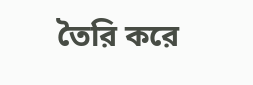তৈরি করে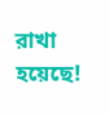রাখা হয়েছে!